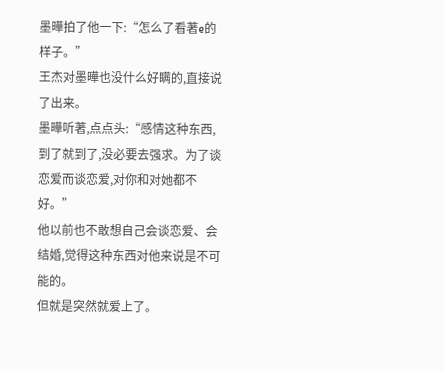墨曄拍了他一下:“怎么了看著e的样子。”
王杰对墨曄也没什么好瞒的,直接说了出来。
墨曄听著,点点头:“感情这种东西,到了就到了,没必要去强求。为了谈恋爱而谈恋爱,对你和对她都不好。”
他以前也不敢想自己会谈恋爱、会结婚,觉得这种东西对他来说是不可能的。
但就是突然就爱上了。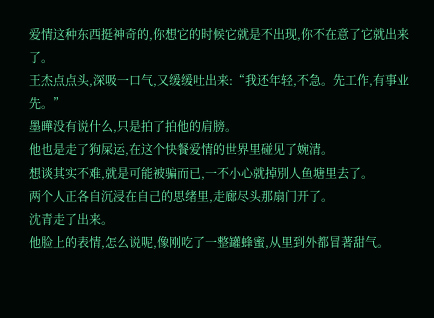爱情这种东西挺神奇的,你想它的时候它就是不出现,你不在意了它就出来了。
王杰点点头,深吸一口气,又缓缓吐出来:“我还年轻,不急。先工作,有事业先。”
墨曄没有说什么,只是拍了拍他的肩膀。
他也是走了狗屎运,在这个快餐爱情的世界里碰见了婉清。
想谈其实不难,就是可能被骗而已,一不小心就掉別人鱼塘里去了。
两个人正各自沉浸在自己的思绪里,走廊尽头那扇门开了。
沈青走了出来。
他脸上的表情,怎么说呢,像刚吃了一整罐蜂蜜,从里到外都冒著甜气。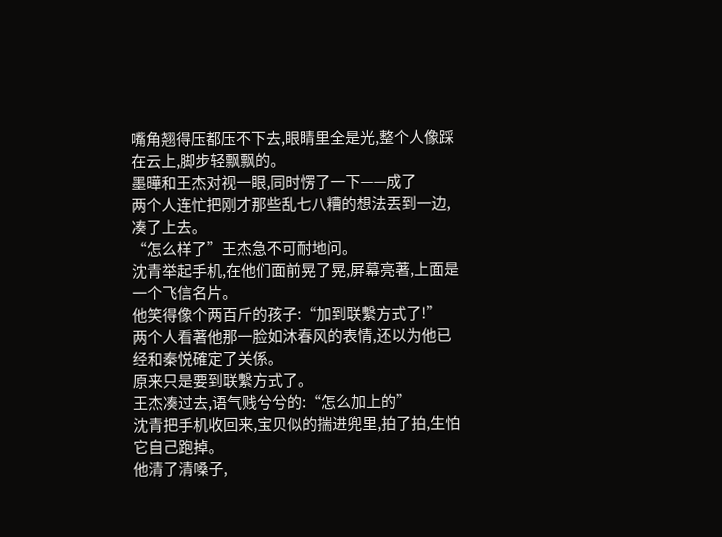嘴角翘得压都压不下去,眼睛里全是光,整个人像踩在云上,脚步轻飘飘的。
墨曄和王杰对视一眼,同时愣了一下——成了
两个人连忙把刚才那些乱七八糟的想法丟到一边,凑了上去。
“怎么样了”王杰急不可耐地问。
沈青举起手机,在他们面前晃了晃,屏幕亮著,上面是一个飞信名片。
他笑得像个两百斤的孩子:“加到联繫方式了!”
两个人看著他那一脸如沐春风的表情,还以为他已经和秦悦確定了关係。
原来只是要到联繫方式了。
王杰凑过去,语气贱兮兮的:“怎么加上的”
沈青把手机收回来,宝贝似的揣进兜里,拍了拍,生怕它自己跑掉。
他清了清嗓子,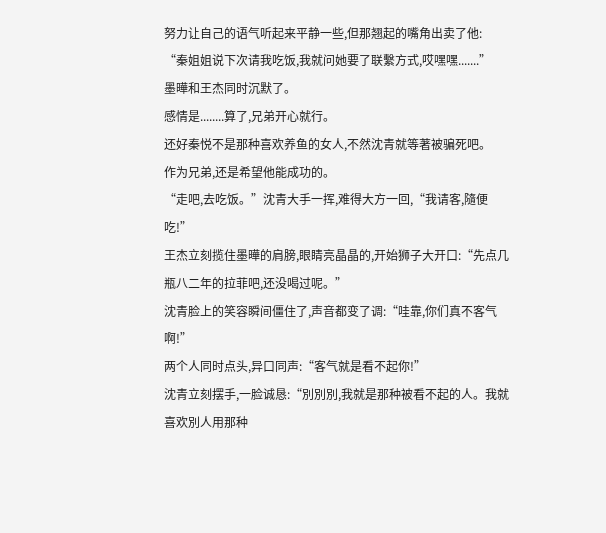努力让自己的语气听起来平静一些,但那翘起的嘴角出卖了他:
“秦姐姐说下次请我吃饭,我就问她要了联繫方式,哎嘿嘿.......”
墨曄和王杰同时沉默了。
感情是........算了,兄弟开心就行。
还好秦悦不是那种喜欢养鱼的女人,不然沈青就等著被骗死吧。
作为兄弟,还是希望他能成功的。
“走吧,去吃饭。”沈青大手一挥,难得大方一回,“我请客,隨便吃!”
王杰立刻揽住墨曄的肩膀,眼睛亮晶晶的,开始狮子大开口:“先点几瓶八二年的拉菲吧,还没喝过呢。”
沈青脸上的笑容瞬间僵住了,声音都变了调:“哇靠,你们真不客气啊!”
两个人同时点头,异口同声:“客气就是看不起你!”
沈青立刻摆手,一脸诚恳:“別別別,我就是那种被看不起的人。我就喜欢別人用那种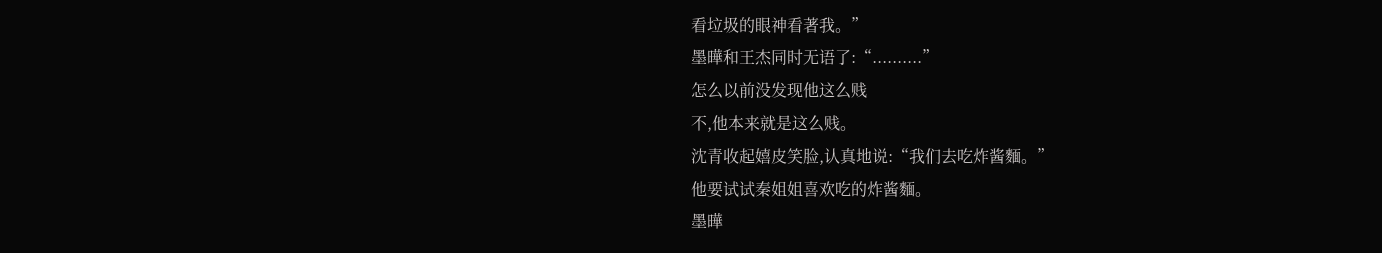看垃圾的眼神看著我。”
墨曄和王杰同时无语了:“..........”
怎么以前没发现他这么贱
不,他本来就是这么贱。
沈青收起嬉皮笑脸,认真地说:“我们去吃炸酱麵。”
他要试试秦姐姐喜欢吃的炸酱麵。
墨曄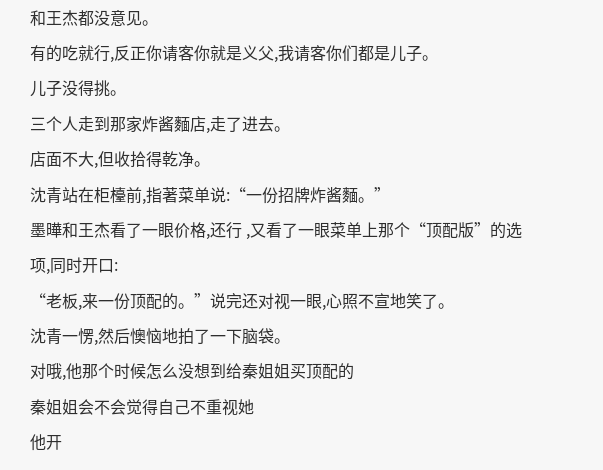和王杰都没意见。
有的吃就行,反正你请客你就是义父,我请客你们都是儿子。
儿子没得挑。
三个人走到那家炸酱麵店,走了进去。
店面不大,但收拾得乾净。
沈青站在柜檯前,指著菜单说:“一份招牌炸酱麵。”
墨曄和王杰看了一眼价格,还行 ,又看了一眼菜单上那个“顶配版”的选项,同时开口:
“老板,来一份顶配的。”说完还对视一眼,心照不宣地笑了。
沈青一愣,然后懊恼地拍了一下脑袋。
对哦,他那个时候怎么没想到给秦姐姐买顶配的
秦姐姐会不会觉得自己不重视她
他开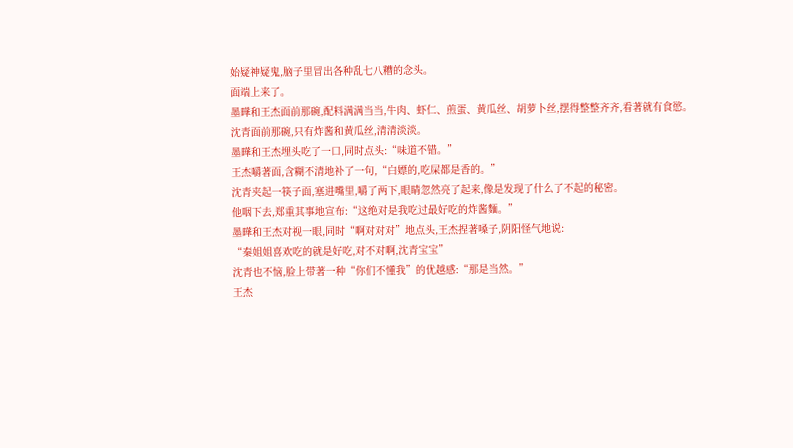始疑神疑鬼,脑子里冒出各种乱七八糟的念头。
面端上来了。
墨曄和王杰面前那碗,配料满满当当,牛肉、虾仁、煎蛋、黄瓜丝、胡萝卜丝,摆得整整齐齐,看著就有食慾。
沈青面前那碗,只有炸酱和黄瓜丝,清清淡淡。
墨曄和王杰埋头吃了一口,同时点头:“味道不错。”
王杰嚼著面,含糊不清地补了一句,“白嫖的,吃屎都是香的。”
沈青夹起一筷子面,塞进嘴里,嚼了两下,眼睛忽然亮了起来,像是发现了什么了不起的秘密。
他咽下去,郑重其事地宣布:“这绝对是我吃过最好吃的炸酱麵。”
墨曄和王杰对视一眼,同时“啊对对对”地点头,王杰捏著嗓子,阴阳怪气地说:
“秦姐姐喜欢吃的就是好吃,对不对啊,沈青宝宝”
沈青也不恼,脸上带著一种“你们不懂我”的优越感:“那是当然。”
王杰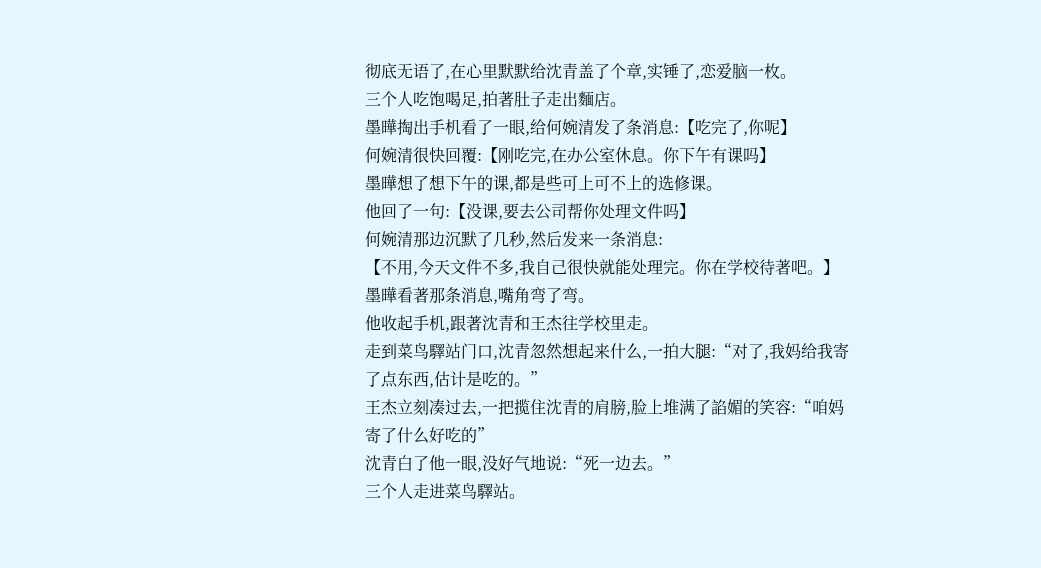彻底无语了,在心里默默给沈青盖了个章,实锤了,恋爱脑一枚。
三个人吃饱喝足,拍著肚子走出麵店。
墨曄掏出手机看了一眼,给何婉清发了条消息:【吃完了,你呢】
何婉清很快回覆:【刚吃完,在办公室休息。你下午有课吗】
墨曄想了想下午的课,都是些可上可不上的选修课。
他回了一句:【没课,要去公司帮你处理文件吗】
何婉清那边沉默了几秒,然后发来一条消息:
【不用,今天文件不多,我自己很快就能处理完。你在学校待著吧。】
墨曄看著那条消息,嘴角弯了弯。
他收起手机,跟著沈青和王杰往学校里走。
走到菜鸟驛站门口,沈青忽然想起来什么,一拍大腿:“对了,我妈给我寄了点东西,估计是吃的。”
王杰立刻凑过去,一把揽住沈青的肩膀,脸上堆满了諂媚的笑容:“咱妈寄了什么好吃的”
沈青白了他一眼,没好气地说:“死一边去。”
三个人走进菜鸟驛站。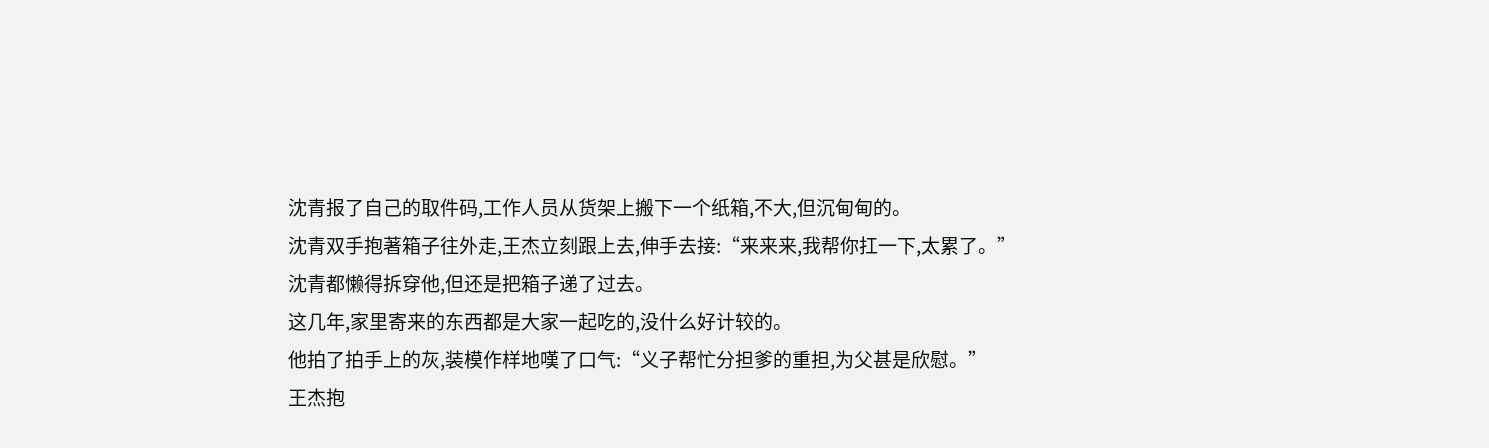沈青报了自己的取件码,工作人员从货架上搬下一个纸箱,不大,但沉甸甸的。
沈青双手抱著箱子往外走,王杰立刻跟上去,伸手去接:“来来来,我帮你扛一下,太累了。”
沈青都懒得拆穿他,但还是把箱子递了过去。
这几年,家里寄来的东西都是大家一起吃的,没什么好计较的。
他拍了拍手上的灰,装模作样地嘆了口气:“义子帮忙分担爹的重担,为父甚是欣慰。”
王杰抱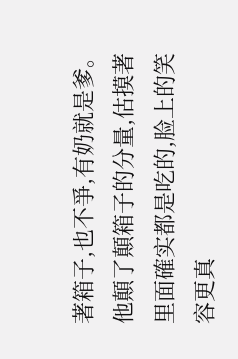著箱子,也不爭,有奶就是爹。
他顛了顛箱子的分量,估摸著里面確实都是吃的,脸上的笑容更真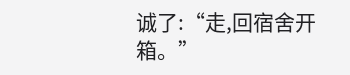诚了:“走,回宿舍开箱。”